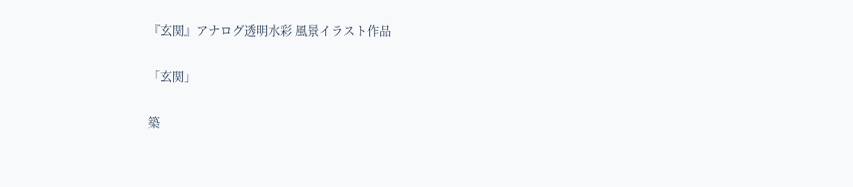『玄関』アナログ透明水彩 風景イラスト作品

「玄関」

築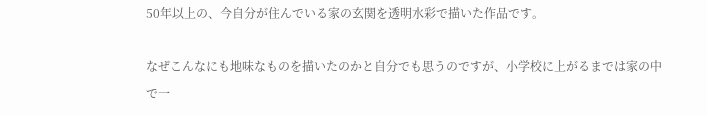50年以上の、今自分が住んでいる家の玄関を透明水彩で描いた作品です。

なぜこんなにも地味なものを描いたのかと自分でも思うのですが、小学校に上がるまでは家の中で一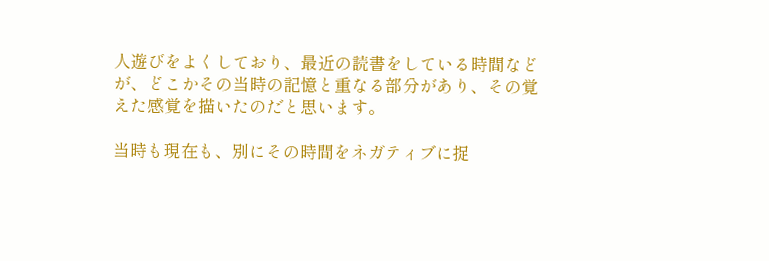人遊びをよくしており、最近の読書をしている時間などが、どこかその当時の記憶と重なる部分があり、その覚えた感覚を描いたのだと思います。

当時も現在も、別にその時間をネガティブに捉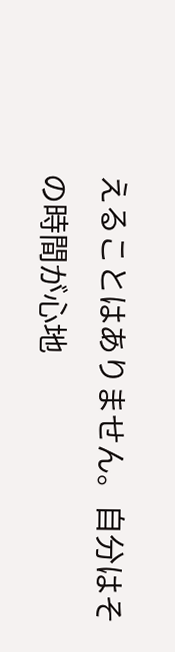えることはありません。自分はその時間が心地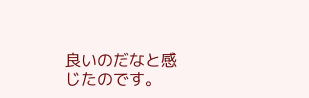良いのだなと感じたのです。